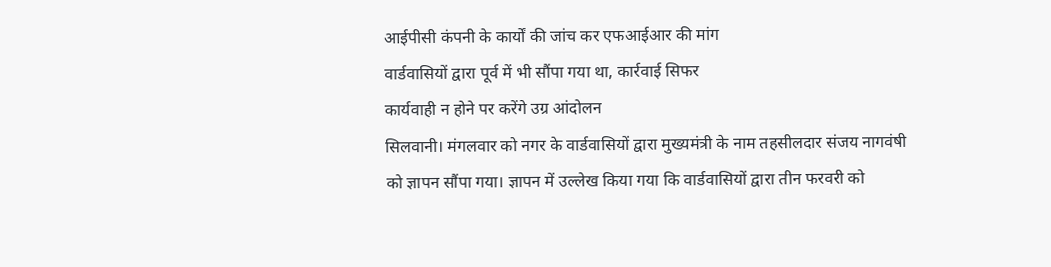आईपीसी कंपनी के कार्यों की जांच कर एफआईआर की मांग
वार्डवासियों द्वारा पूर्व में भी सौंपा गया था, कार्रवाई सिफर
कार्यवाही न होने पर करेंगे उग्र आंदोलन
सिलवानी। मंगलवार को नगर के वार्डवासियों द्वारा मुख्यमंत्री के नाम तहसीलदार संजय नागवंषी को ज्ञापन सौंपा गया। ज्ञापन में उल्लेख किया गया कि वार्डवासियों द्वारा तीन फरवरी को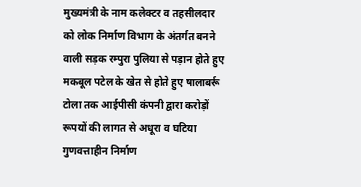मुख्यमंत्री के नाम कलेक्टर व तहसीलदार को लोक निर्माण विभाग के अंतर्गत बनने वाली सड़क रम्पुरा पुलिया से पड़ान होते हुए मकबूल पटेल के खेत से होते हुए षालाबर्रू टोला तक आईपीसी कंपनी द्वारा करोड़ों रूपयों की लागत से अधूरा व घटिया गुणवत्ताहीन निर्माण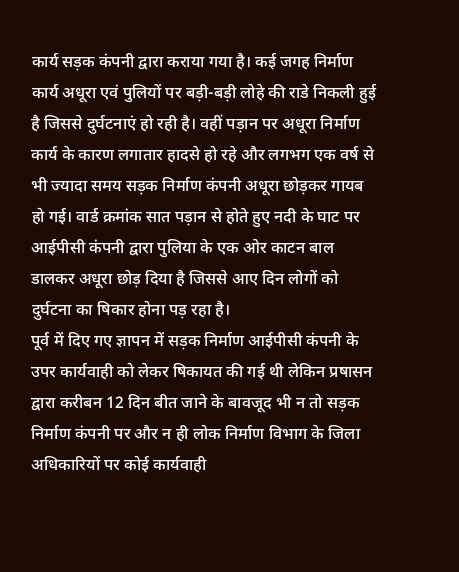कार्य सड़क कंपनी द्वारा कराया गया है। कई जगह निर्माण कार्य अधूरा एवं पुलियों पर बड़ी-बड़ी लोहे की राडे निकली हुई है जिससे दुर्घटनाएं हो रही है। वहीं पड़ान पर अधूरा निर्माण कार्य के कारण लगातार हादसे हो रहे और लगभग एक वर्ष से भी ज्यादा समय सड़क निर्माण कंपनी अधूरा छोड़कर गायब हो गई। वार्ड क्रमांक सात पड़ान से होते हुए नदी के घाट पर आईपीसी कंपनी द्वारा पुलिया के एक ओर काटन बाल डालकर अधूरा छोड़ दिया है जिससे आए दिन लोगों को दुर्घटना का षिकार होना पड़ रहा है।
पूर्व में दिए गए ज्ञापन में सड़क निर्माण आईपीसी कंपनी के उपर कार्यवाही को लेकर षिकायत की गई थी लेकिन प्रषासन द्वारा करीबन 12 दिन बीत जाने के बावजूद भी न तो सड़क निर्माण कंपनी पर और न ही लोक निर्माण विभाग के जिला अधिकारियों पर कोई कार्यवाही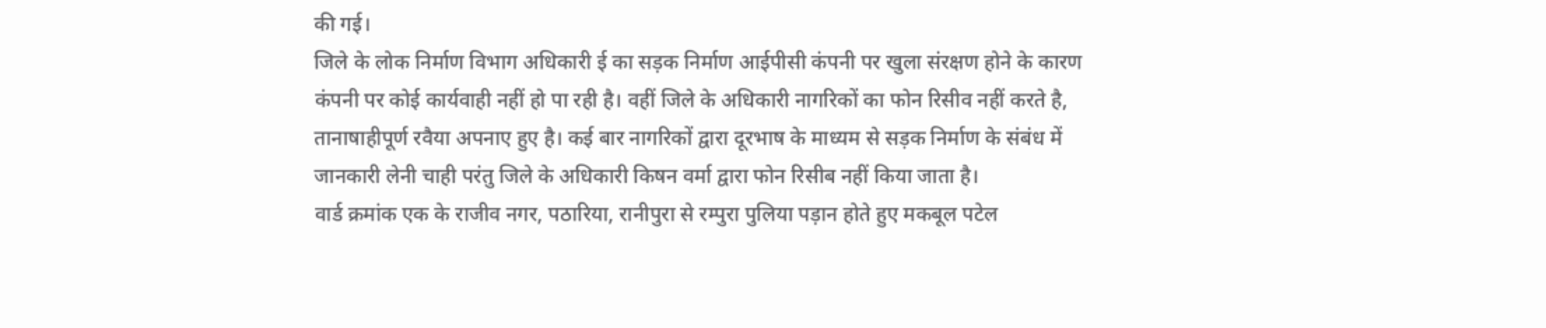की गई।
जिले के लोक निर्माण विभाग अधिकारी ई का सड़क निर्माण आईपीसी कंपनी पर खुला संरक्षण होने के कारण कंपनी पर कोई कार्यवाही नहीं हो पा रही है। वहीं जिले के अधिकारी नागरिकों का फोन रिसीव नहीं करते है, तानाषाहीपूर्ण रवैया अपनाए हुए है। कई बार नागरिकों द्वारा दूरभाष के माध्यम से सड़क निर्माण के संबंध में जानकारी लेनी चाही परंतु जिले के अधिकारी किषन वर्मा द्वारा फोन रिसीब नहीं किया जाता है।
वार्ड क्रमांक एक के राजीव नगर, पठारिया, रानीपुरा से रम्पुरा पुलिया पड़ान होते हुए मकबूल पटेल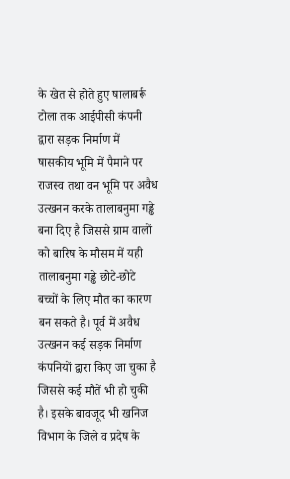के खेत से होते हुए षालाबर्रू टोला तक आईपीसी कंपनी द्वारा सड़क निर्माण में षासकीय भूमि में पैमाने पर राजस्व तथा वन भूमि पर अवैध उत्खनन करके तालाबनुमा गड्ढे बना दिए है जिससे ग्राम वालों को बारिष के मौसम में यही तालाबनुमा गड्ढे छोटे-छोटे बच्चों के लिए मौत का कारण बन सकते है। पूर्व में अवैध उत्खनन कई सड़क निर्माण कंपनियों द्वारा किए जा चुका है जिससे कई मौतें भी हो चुकी है। इसके बावजूद भी खनिज विभाग के जिले व प्रदेष के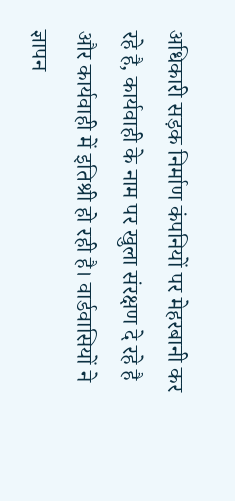अधिकारी सड़क निर्माण कंपनियों पर मेहरबानी कर रहे है, कार्यवाही के नाम पर खुला संरक्षण दे रहे है और कार्यवाही में इतिश्री हो रही है। वार्डवासियों ने ज्ञापन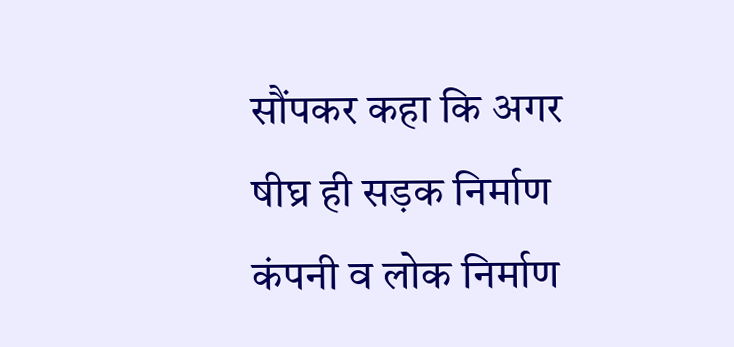सौंपकर कहा कि अगर षीघ्र ही सड़क निर्माण कंपनी व लोक निर्माण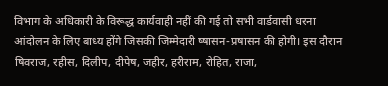विभाग के अधिकारी के विरूद्ध कार्यवाही नहीं की गई तो सभी वार्डवासी धरना आंदोलन के लिए बाध्य होंगे जिसकी जिम्मेदारी ष्षासन-प्रषासन की होगी। इस दौरान षिवराज, रहीस, दिलीप, दीपेष, जहीर, हरीराम, रोहित, राजा,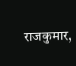राजकुमार,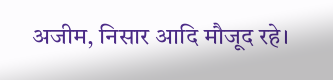अजीम, निसार आदि मौजूद रहे।